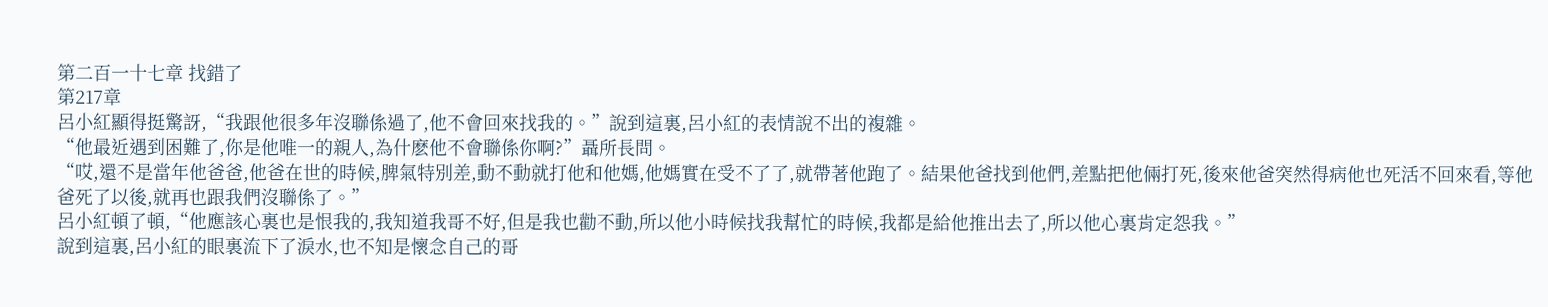第二百一十七章 找錯了
第217章
呂小紅顯得挺驚訝,“我跟他很多年沒聯係過了,他不會回來找我的。”說到這裏,呂小紅的表情說不出的複雜。
“他最近遇到困難了,你是他唯一的親人,為什麽他不會聯係你啊?”聶所長問。
“哎,還不是當年他爸爸,他爸在世的時候,脾氣特別差,動不動就打他和他媽,他媽實在受不了了,就帶著他跑了。結果他爸找到他們,差點把他倆打死,後來他爸突然得病他也死活不回來看,等他爸死了以後,就再也跟我們沒聯係了。”
呂小紅頓了頓,“他應該心裏也是恨我的,我知道我哥不好,但是我也勸不動,所以他小時候找我幫忙的時候,我都是給他推出去了,所以他心裏肯定怨我。”
說到這裏,呂小紅的眼裏流下了淚水,也不知是懷念自己的哥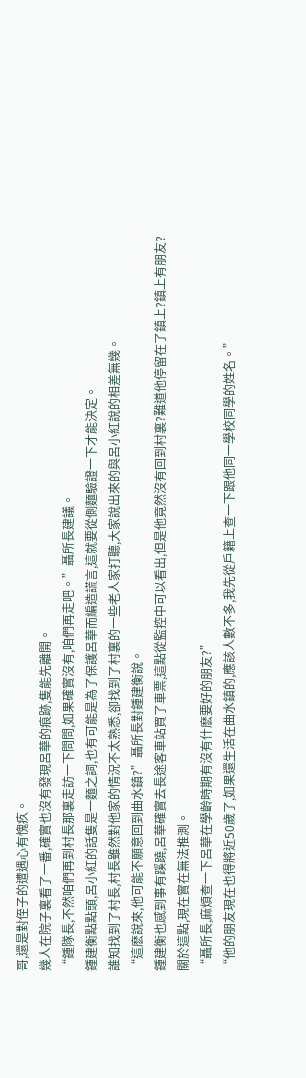哥,還是對侄子的遭遇心有愧疚。
幾人在院子裏看了一番,確實也沒有發現呂華的痕跡,隻能先離開。
“鍾隊長,不然咱們再到村長那裏走訪一下問問,如果確實沒有,咱們再走吧。”聶所長建議。
鍾建衡點點頭,呂小紅的話隻是一麵之詞,也有可能是為了保護呂華而編造謊言,這就要從側麵驗證一下才能決定。
誰知找到了村長,村長雖然對他家的情況不太熟悉,卻找到了村裏的一些老人家打聽,大家說出來的與呂小紅說的相差無幾。
“這麽說來,他可能不願意回到曲水鎮?”聶所長對鍾建衡說。
鍾建衡也感到事有蹊蹺,呂華確實去長途客車站買了車票,這點從監控中可以看出,但是他竟然沒有回到村裏?難道他停留在了鎮上?鎮上有朋友?
關於這點,現在實在無法推測。
“聶所長,麻煩查一下呂華在學齡時期有沒有什麽要好的朋友?”
“他的朋友現在也得將近50歲了,如果還生活在曲水鎮的,應該人數不多,我先從戶籍上查一下跟他同一學校同學的姓名。”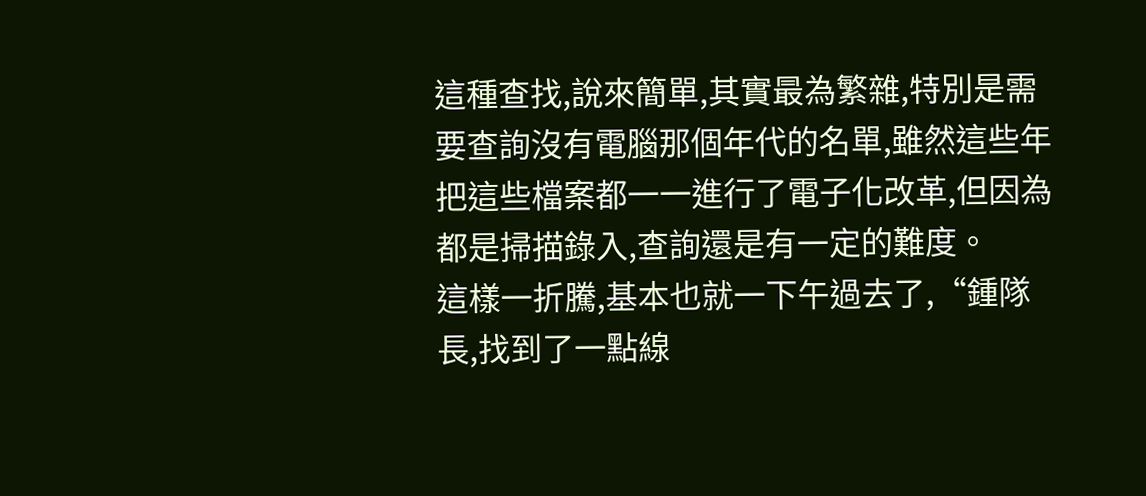這種查找,說來簡單,其實最為繁雜,特別是需要查詢沒有電腦那個年代的名單,雖然這些年把這些檔案都一一進行了電子化改革,但因為都是掃描錄入,查詢還是有一定的難度。
這樣一折騰,基本也就一下午過去了,“鍾隊長,找到了一點線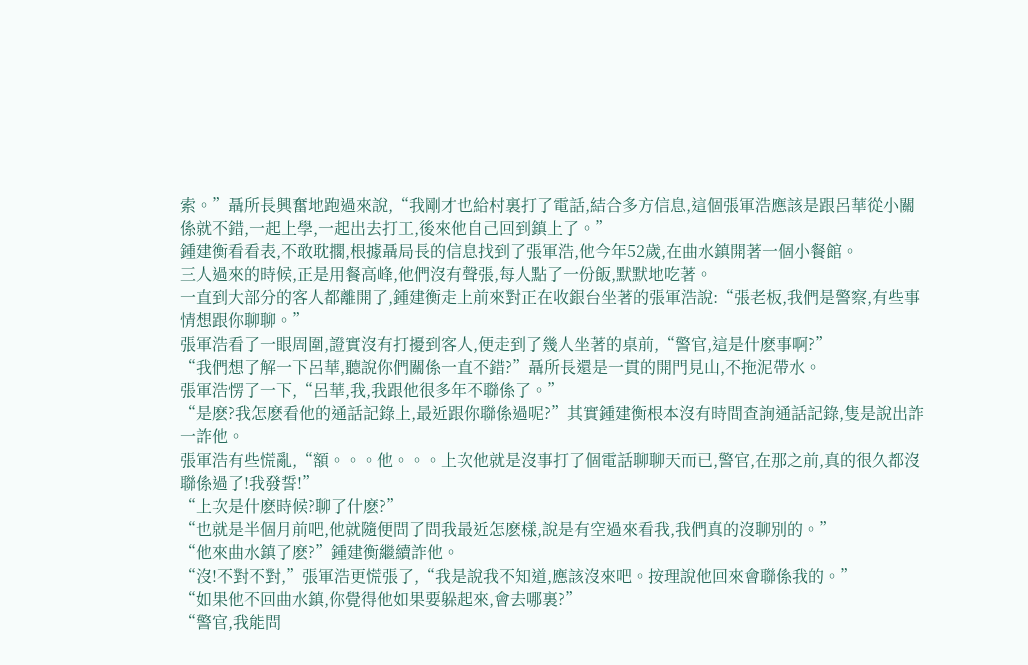索。”聶所長興奮地跑過來說,“我剛才也給村裏打了電話,結合多方信息,這個張軍浩應該是跟呂華從小關係就不錯,一起上學,一起出去打工,後來他自己回到鎮上了。”
鍾建衡看看表,不敢耽擱,根據聶局長的信息找到了張軍浩,他今年52歲,在曲水鎮開著一個小餐館。
三人過來的時候,正是用餐高峰,他們沒有聲張,每人點了一份飯,默默地吃著。
一直到大部分的客人都離開了,鍾建衡走上前來對正在收銀台坐著的張軍浩說:“張老板,我們是警察,有些事情想跟你聊聊。”
張軍浩看了一眼周圍,證實沒有打擾到客人,便走到了幾人坐著的桌前,“警官,這是什麽事啊?”
“我們想了解一下呂華,聽說你們關係一直不錯?”聶所長還是一貫的開門見山,不拖泥帶水。
張軍浩愣了一下,“呂華,我,我跟他很多年不聯係了。”
“是麽?我怎麽看他的通話記錄上,最近跟你聯係過呢?”其實鍾建衡根本沒有時間查詢通話記錄,隻是說出詐一詐他。
張軍浩有些慌亂,“額。。。他。。。上次他就是沒事打了個電話聊聊天而已,警官,在那之前,真的很久都沒聯係過了!我發誓!”
“上次是什麽時候?聊了什麽?”
“也就是半個月前吧,他就隨便問了問我最近怎麽樣,說是有空過來看我,我們真的沒聊別的。”
“他來曲水鎮了麽?”鍾建衡繼續詐他。
“沒!不對不對,”張軍浩更慌張了,“我是說我不知道,應該沒來吧。按理說他回來會聯係我的。”
“如果他不回曲水鎮,你覺得他如果要躲起來,會去哪裏?”
“警官,我能問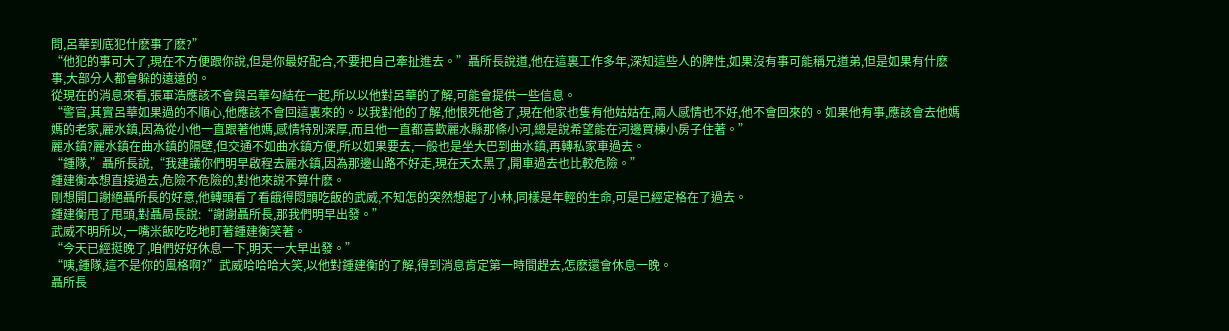問,呂華到底犯什麽事了麽?”
“他犯的事可大了,現在不方便跟你說,但是你最好配合,不要把自己牽扯進去。”聶所長說道,他在這裏工作多年,深知這些人的脾性,如果沒有事可能稱兄道弟,但是如果有什麽事,大部分人都會躲的遠遠的。
從現在的消息來看,張軍浩應該不會與呂華勾結在一起,所以以他對呂華的了解,可能會提供一些信息。
“警官,其實呂華如果過的不順心,他應該不會回這裏來的。以我對他的了解,他恨死他爸了,現在他家也隻有他姑姑在,兩人感情也不好,他不會回來的。如果他有事,應該會去他媽媽的老家,麗水鎮,因為從小他一直跟著他媽,感情特別深厚,而且他一直都喜歡麗水縣那條小河,總是說希望能在河邊買棟小房子住著。”
麗水鎮?麗水鎮在曲水鎮的隔壁,但交通不如曲水鎮方便,所以如果要去,一般也是坐大巴到曲水鎮,再轉私家車過去。
“鍾隊,”聶所長說,“我建議你們明早啟程去麗水鎮,因為那邊山路不好走,現在天太黑了,開車過去也比較危險。”
鍾建衡本想直接過去,危險不危險的,對他來說不算什麽。
剛想開口謝絕聶所長的好意,他轉頭看了看餓得悶頭吃飯的武威,不知怎的突然想起了小林,同樣是年輕的生命,可是已經定格在了過去。
鍾建衡甩了甩頭,對聶局長說:“謝謝聶所長,那我們明早出發。”
武威不明所以,一嘴米飯吃吃地盯著鍾建衡笑著。
“今天已經挺晚了,咱們好好休息一下,明天一大早出發。”
“咦,鍾隊,這不是你的風格啊?”武威哈哈哈大笑,以他對鍾建衡的了解,得到消息肯定第一時間趕去,怎麽還會休息一晚。
聶所長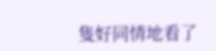隻好同情地看了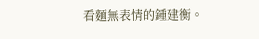看麵無表情的鍾建衡。